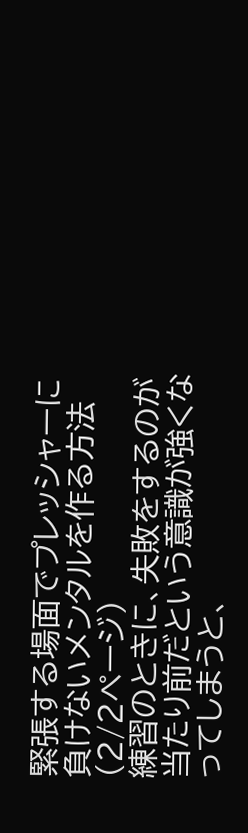緊張する場面でプレッシャーに負けないメンタルを作る方法 (2/2ページ)
練習のときに、失敗をするのが当たり前だという意識が強くなってしまうと、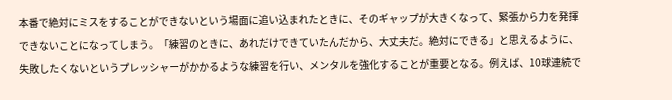本番で絶対にミスをすることができないという場面に追い込まれたときに、そのギャップが大きくなって、緊張から力を発揮できないことになってしまう。「練習のときに、あれだけできていたんだから、大丈夫だ。絶対にできる」と思えるように、失敗したくないというプレッシャーがかかるような練習を行い、メンタルを強化することが重要となる。例えば、10球連続で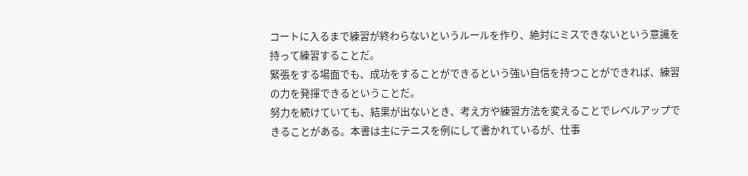コートに入るまで練習が終わらないというルールを作り、絶対にミスできないという意識を持って練習することだ。
緊張をする場面でも、成功をすることができるという強い自信を持つことができれば、練習の力を発揮できるということだ。
努力を続けていても、結果が出ないとき、考え方や練習方法を変えることでレベルアップできることがある。本書は主にテニスを例にして書かれているが、仕事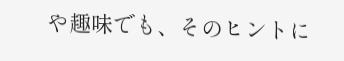や趣味でも、そのヒントに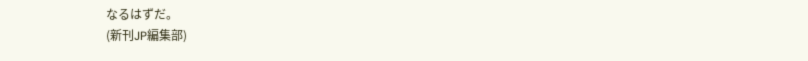なるはずだ。
(新刊JP編集部)